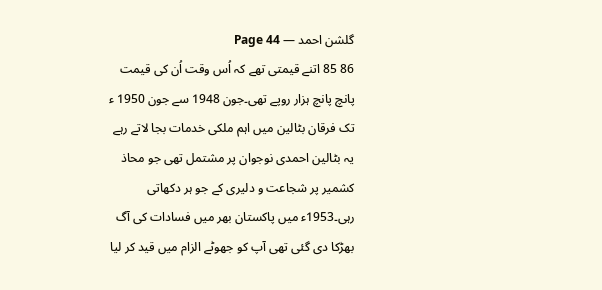گلشن احمد — Page 44
86 85 اتنے قیمتی تھے کہ اُس وقت اُن کی قیمت پانچ پانچ ہزار روپے تھی۔جون 1948 سے جون 1950 ء تک فرقان بٹالین میں اہم ملکی خدمات بجا لاتے رہے یہ بٹالین احمدی نوجوان پر مشتمل تھی جو محاذ کشمیر پر شجاعت و دلیری کے جو ہر دکھاتی رہی۔1953ء میں پاکستان بھر میں فسادات کی آگ بھڑکا دی گئی تھی آپ کو جھوٹے الزام میں قید کر لیا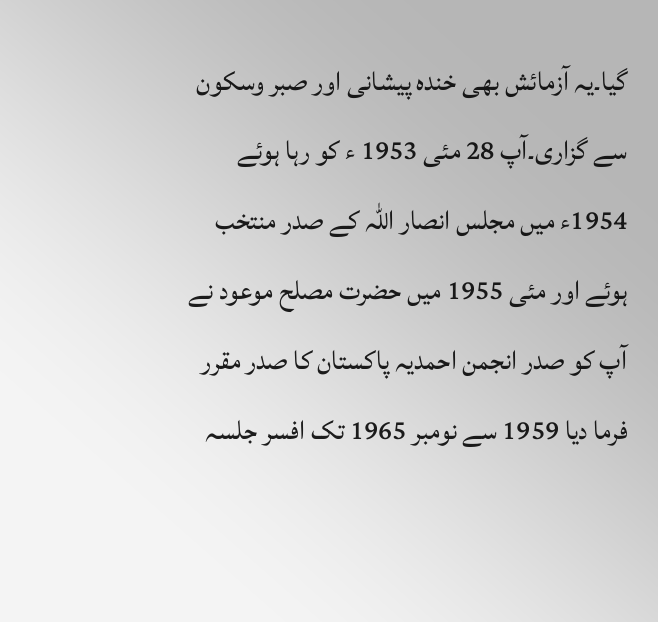گیا۔یہ آزمائش بھی خندہ پیشانی اور صبر وسکون سے گزاری۔آپ 28 مئی 1953 ء کو رہا ہوئے 1954ء میں مجلس انصار اللہ کے صدر منتخب ہوئے اور مئی 1955 میں حضرت مصلح موعود نے آپ کو صدر انجمن احمدیہ پاکستان کا صدر مقرر فرما دیا 1959 سے نومبر 1965 تک افسر جلسہ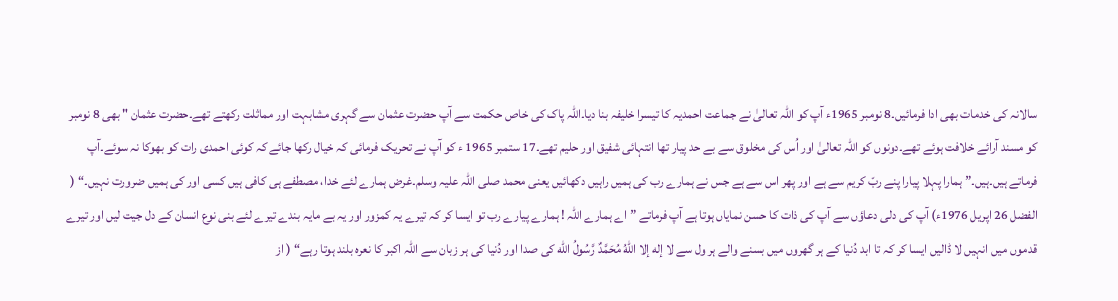سالانہ کی خدمات بھی ادا فرمائیں۔8 نومبر 1965ء آپ کو اللہ تعالیٰ نے جماعت احمدیہ کا تیسرا خلیفہ بنا دیا۔اللہ پاک کی خاص حکمت سے آپ حضرت عثمان سے گہری مشابہت اور مماثلت رکھتے تھے۔حضرت عثمان " بھی 8 نومبر کو مسند آرائے خلافت ہوئے تھے۔دونوں کو اللہ تعالیٰ اور اُس کی مخلوق سے بے حد پیار تھا انتہائی شفیق اور حلیم تھے۔17 ستمبر 1965 ء کو آپ نے تحریک فرمائی کہ خیال رکھا جائے کہ کوئی احمدی رات کو بھوکا نہ سوئے۔آپ فرماتے ہیں۔ہیں۔” ہمارا پہلا پیارا پنے ربّ کریم سے ہے اور پھر اس سے ہے جس نے ہمارے رب کی ہمیں راہیں دکھائیں یعنی محمد صلی اللہ علیہ وسلم۔غرض ہمارے لئے خدا، مصطفے ہی کافی ہیں کسی اور کی ہمیں ضرورت نہیں۔“ ( الفضل 26 اپریل 1976ء) آپ کی دلی دعاؤں سے آپ کی ذات کا حسن نمایاں ہوتا ہے آپ فرماتے ”اے ہمارے اللہ ! ہمارے پیارے رب تو ایسا کر کہ تیرے یہ کمزور اور یہ بے مایہ بندے تیرے لئے بنی نوع انسان کے دل جیت لیں اور تیرے قدموں میں انہیں لا ڈالیں ایسا کر کہ تا ابد دُنیا کے ہر گھروں میں بسنے والے ہر ول سے لا إله إلا اللهُ مُحَمَّدٌ رَّسُولُ الله کی صدا اور دُنیا کی ہر زبان سے اللہ اکبر کا نعرہ بلند ہوتا رہے“ ( از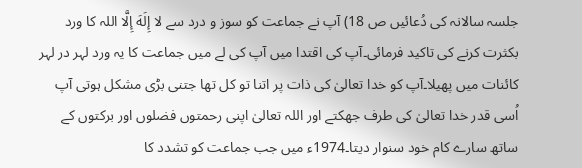جلسہ سالانہ کی دُعائیں ص 18) آپ نے جماعت کو سوز و درد سے لا إِلَهَ إِلَّا اللہ کا ورد بکثرت کرنے کی تاکید فرمائی۔آپ کی اقتدا میں آپ کی لے میں جماعت کا یہ ورد لہر در لہر کائنات میں پھیلا۔آپ کو خدا تعالیٰ کی ذات پر اتنا تو کل تھا جتنی بڑی مشکل ہوتی آپ اُسی قدر خدا تعالیٰ کی طرف جھکتے اور اللہ تعالیٰ اپنی رحمتوں فضلوں اور برکتوں کے ساتھ سارے کام خود سنوار دیتا۔1974ء میں جب جماعت کو تشدد کا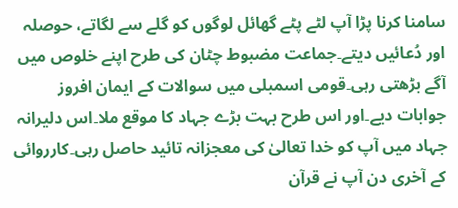سامنا کرنا پڑا آپ لٹے پٹے گھائل لوگوں کو گلے سے لگاتے، حوصلہ اور دُعائیں دیتے۔جماعت مضبوط چٹان کی طرح اپنے خلوص میں آگے بڑھتی رہی۔قومی اسمبلی میں سوالات کے ایمان افروز جوابات دیے۔اور اس طرح بہت بڑے جہاد کا موقع ملا۔اس دلیرانہ جہاد میں آپ کو خدا تعالیٰ کی معجزانہ تائید حاصل رہی۔کارروائی کے آخری دن آپ نے قرآن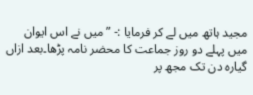مجید ہاتھ میں لے کر فرمایا :- ” میں نے اس ایوان میں پہلے دو روز جماعت کا محضر نامہ پڑھا۔بعد ازاں گیارہ دن تک مجھ پر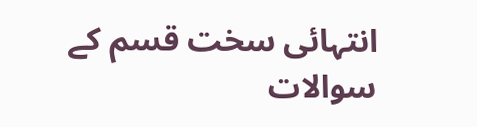انتہائی سخت قسم کے سوالات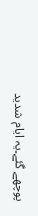پوچھے گئے۔یہ ایام شدید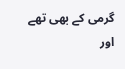گرمی کے بھی تھے اور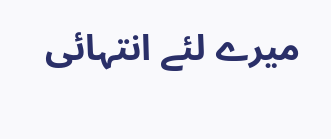میرے لئے انتہائی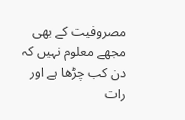مصروفیت کے بھی مجھے معلوم نہیں کہ دن کب چڑھا ہے اور رات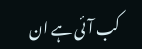کب آئی ہے ان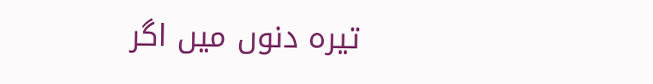تیرہ دنوں میں اگر